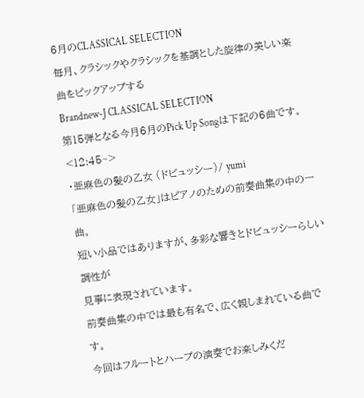6月のCLASSICAL SELECTION
毎月、クラシックやクラシックを基調とした旋律の美しい楽曲をピックアップする
Brandnew-J CLASSICAL SELECTION
第15弾となる今月6月のPick Up Songは下記の6曲です。
<12:45~>
・亜麻色の髪の乙女 (ドビュッシー)/ yumi
「亜麻色の髪の乙女」はピアノのための前奏曲集の中の一曲。
短い小品ではありますが、多彩な響きとドビュッシーらしい調性が
見事に表現されています。
前奏曲集の中では最も有名で、広く親しまれている曲です。
今回はフルートとハープの演奏でお楽しみくだ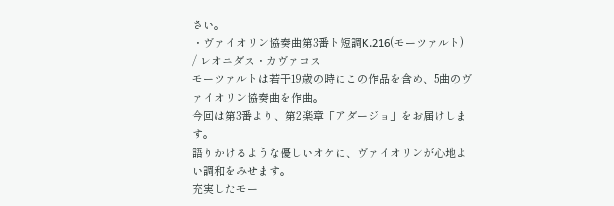さい。
・ヴァイオリン協奏曲第3番ト短調K.216(モーツァルト)
/ レオニダス・カヴァコス
モーツァルトは若干19歳の時にこの作品を含め、5曲のヴァイオリン協奏曲を作曲。
今回は第3番より、第2楽章「アダージョ」をお届けします。
語りかけるような優しいオケに、ヴァイオリンが心地よい調和をみせます。
充実したモー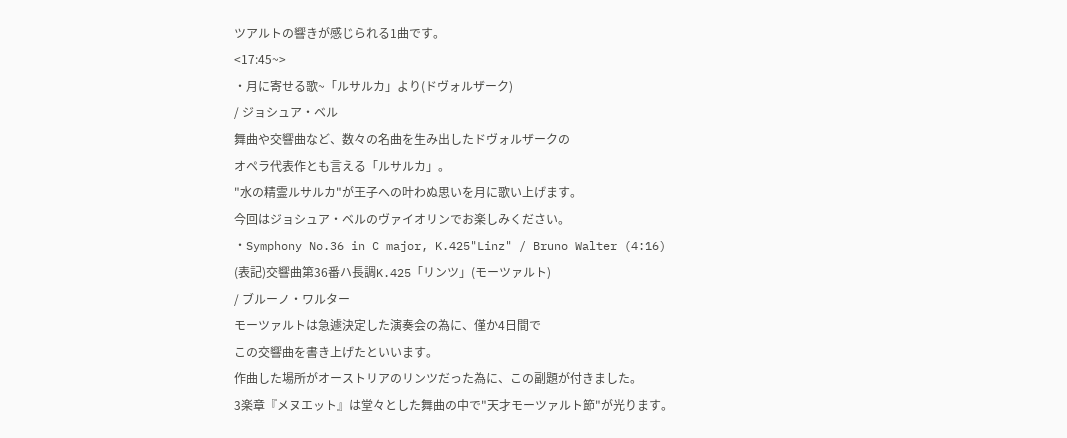ツアルトの響きが感じられる1曲です。
<17:45~>
・月に寄せる歌~「ルサルカ」より(ドヴォルザーク)
/ ジョシュア・ベル
舞曲や交響曲など、数々の名曲を生み出したドヴォルザークの
オペラ代表作とも言える「ルサルカ」。
"水の精霊ルサルカ"が王子への叶わぬ思いを月に歌い上げます。
今回はジョシュア・ベルのヴァイオリンでお楽しみください。
・Symphony No.36 in C major, K.425"Linz" / Bruno Walter (4:16)
(表記)交響曲第36番ハ長調K.425「リンツ」(モーツァルト)
/ ブルーノ・ワルター
モーツァルトは急遽決定した演奏会の為に、僅か4日間で
この交響曲を書き上げたといいます。
作曲した場所がオーストリアのリンツだった為に、この副題が付きました。
3楽章『メヌエット』は堂々とした舞曲の中で"天才モーツァルト節"が光ります。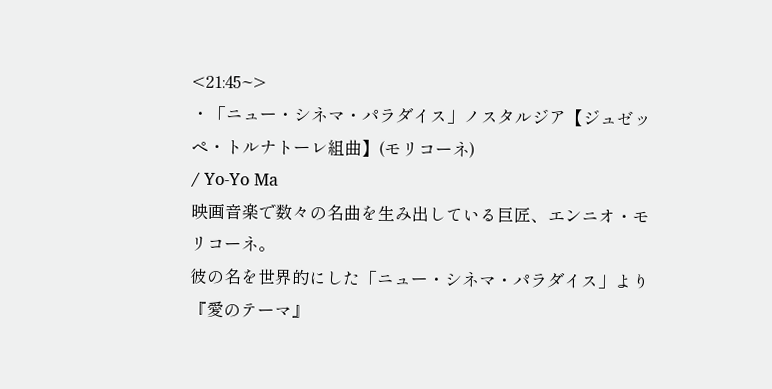<21:45~>
・「ニュー・シネマ・パラダイス」ノスタルジア【ジュゼッペ・トルナトーレ組曲】(モリコーネ)
/ Yo-Yo Ma
映画音楽で数々の名曲を生み出している巨匠、エンニオ・モリコーネ。
彼の名を世界的にした「ニュー・シネマ・パラダイス」より『愛のテーマ』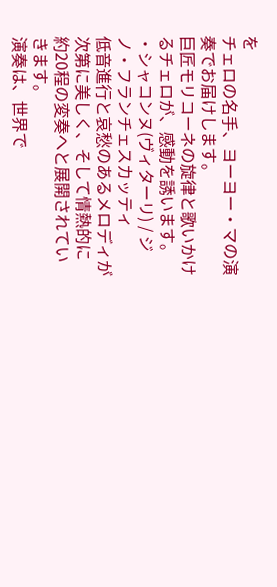を
チェロの名手、ヨーヨー・マの演奏でお届けします。
巨匠モリコーネの旋律と歌いかけるチェロが、感動を誘います。
・シャコンヌ(ヴィターリ) / ジノ・フランチェスカッティ
低音進行と哀愁のあるメロディが次第に美しく、そして情熱的に
約20程の変奏へと展開されていきます。
演奏は、世界で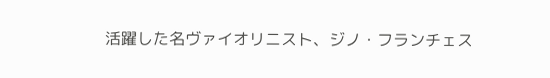活躍した名ヴァイオリニスト、ジノ・フランチェス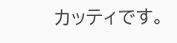カッティです。